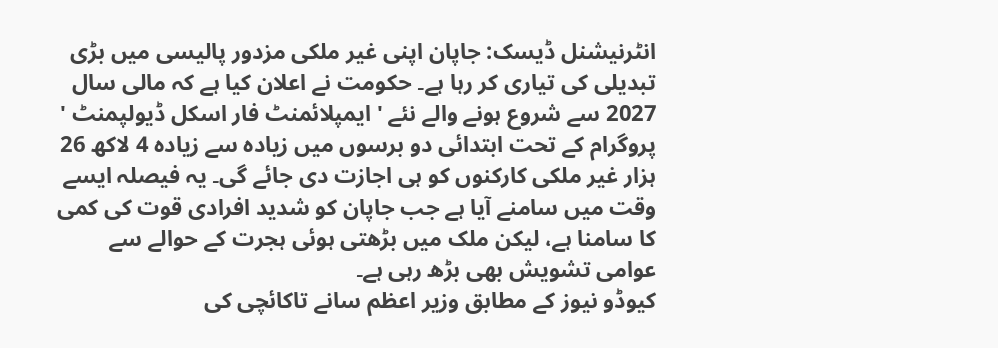انٹرنیشنل ڈیسک: جاپان اپنی غیر ملکی مزدور پالیسی میں بڑی تبدیلی کی تیاری کر رہا ہے۔ حکومت نے اعلان کیا ہے کہ مالی سال 2027 سے شروع ہونے والے نئے ' ایمپلائمنٹ فار اسکل ڈیولپمنٹ ' پروگرام کے تحت ابتدائی دو برسوں میں زیادہ سے زیادہ 4 لاکھ 26 ہزار غیر ملکی کارکنوں کو ہی اجازت دی جائے گی۔ یہ فیصلہ ایسے وقت میں سامنے آیا ہے جب جاپان کو شدید افرادی قوت کی کمی کا سامنا ہے، لیکن ملک میں بڑھتی ہوئی ہجرت کے حوالے سے عوامی تشویش بھی بڑھ رہی ہے۔
کیوڈو نیوز کے مطابق وزیر اعظم سانے تاکائچی کی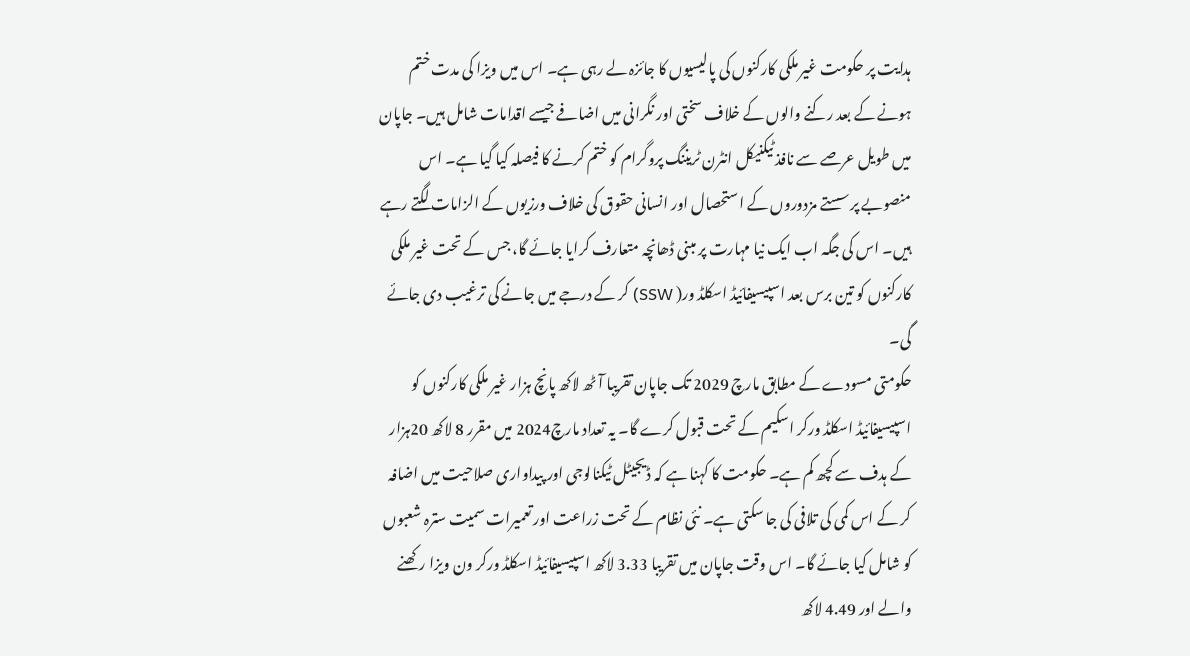ہدایت پر حکومت غیر ملکی کارکنوں کی پالیسیوں کا جائزہ لے رہی ہے۔ اس میں ویزا کی مدت ختم ہونے کے بعد رکنے والوں کے خلاف سختی اور نگرانی میں اضافے جیسے اقدامات شامل ہیں۔ جاپان میں طویل عرصے سے نافذ ٹیکنیکل انٹرن ٹریننگ پروگرام کو ختم کرنے کا فیصلہ کیا گیا ہے۔ اس منصوبے پر سستے مزدوروں کے استحصال اور انسانی حقوق کی خلاف ورزیوں کے الزامات لگتے رہے ہیں۔ اس کی جگہ اب ایک نیا مہارت پر مبنی ڈھانچہ متعارف کرایا جائے گا، جس کے تحت غیر ملکی کارکنوں کو تین برس بعد اسپیسیفائیڈ اسکلڈ ور( SSW) کر کے درجے میں جانے کی ترغیب دی جائے گی۔
حکومتی مسودے کے مطابق مارچ 2029 تک جاپان تقریبا آٹھ لاکھ پانچ ہزار غیر ملکی کارکنوں کو اسپیسیفائیڈ اسکلڈ ورکر اسکیم کے تحت قبول کرے گا۔ یہ تعداد مارچ2024 میں مقرر 8 لاکھ 20ہزار کے ہدف سے کچھ کم ہے۔ حکومت کا کہنا ہے کہ ڈیجیٹل ٹیکنالوجی اور پیداواری صلاحیت میں اضافہ کر کے اس کمی کی تلافی کی جا سکتی ہے۔ نئی نظام کے تحت زراعت اور تعمیرات سمیت سترہ شعبوں کو شامل کیا جائے گا۔ اس وقت جاپان میں تقریبا 3.33 لاکھ اسپیسیفائیڈ اسکلڈ ورکر ون ویزا رکھنے والے اور 4.49 لاکھ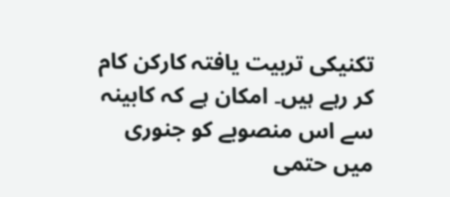تکنیکی تربیت یافتہ کارکن کام کر رہے ہیں۔ امکان ہے کہ کابینہ سے اس منصوبے کو جنوری میں حتمی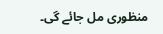منظوری مل جائے گی۔